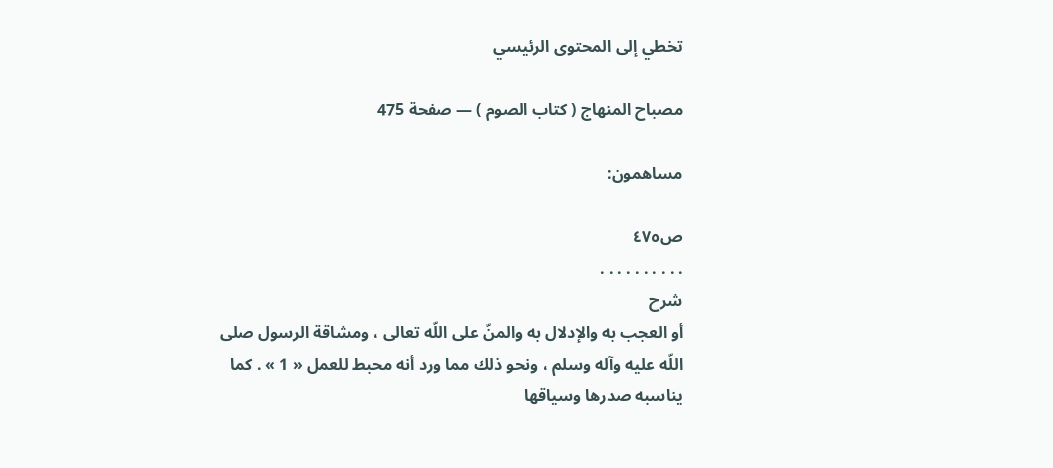تخطي إلى المحتوى الرئيسي

مصباح المنهاج ( كتاب الصوم ) — صفحة 475

مساهمون:

ص٤٧٥
. . . . . . . . . .
شرح
أو العجب به والإدلال به والمنّ على اللّه تعالى ، ومشاقة الرسول صلى اللّه عليه وآله وسلم ، ونحو ذلك مما ورد أنه محبط للعمل « 1 » . كما يناسبه صدرها وسياقها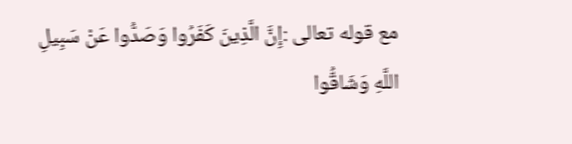مع قوله تعالى :إِنَّ الَّذِينَ كَفَرُوا وَصَدُّوا عَنْ سَبِيلِ اللَّهِ وَشَاقُّوا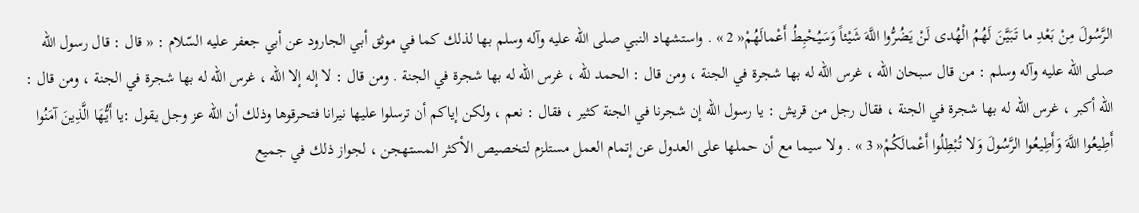الرَّسُولَ مِنْ بَعْدِ ما تَبَيَّنَ لَهُمُ الْهُدى لَنْ يَضُرُّوا اللَّهَ شَيْئاً وَسَيُحْبِطُ أَعْمالَهُمْ« 2 » . واستشهاد النبي صلى اللّه عليه وآله وسلم بها لذلك كما في موثق أبي الجارود عن أبي جعفر عليه السّلام : « قال : قال رسول اللّه صلى اللّه عليه وآله وسلم : من قال سبحان اللّه ، غرس اللّه له بها شجرة في الجنة ، ومن قال : الحمد للّه ، غرس اللّه له بها شجرة في الجنة . ومن قال : لا إله إلا اللّه ، غرس اللّه له بها شجرة في الجنة ، ومن قال : اللّه أكبر ، غرس اللّه له بها شجرة في الجنة ، فقال رجل من قريش : يا رسول اللّه إن شجرنا في الجنة كثير ، فقال : نعم ، ولكن إياكم أن ترسلوا عليها نيرانا فتحرقوها وذلك أن اللّه عز وجل يقول :يا أَيُّهَا الَّذِينَ آمَنُوا أَطِيعُوا اللَّهَ وَأَطِيعُوا الرَّسُولَ وَلا تُبْطِلُوا أَعْمالَكُمْ« 3 » . ولا سيما مع أن حملها على العدول عن إتمام العمل مستلزم لتخصيص الأكثر المستهجن ، لجواز ذلك في جميع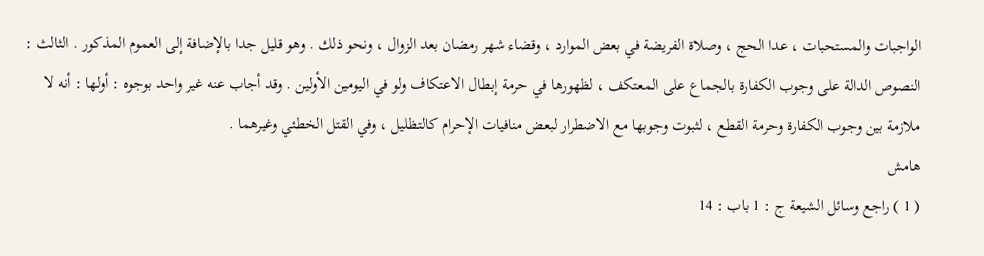الواجبات والمستحبات ، عدا الحج ، وصلاة الفريضة في بعض الموارد ، وقضاء شهر رمضان بعد الزوال ، ونحو ذلك . وهو قليل جدا بالإضافة إلى العموم المذكور . الثالث : النصوص الدالة على وجوب الكفارة بالجماع على المعتكف ، لظهورها في حرمة إبطال الاعتكاف ولو في اليومين الأولين . وقد أجاب عنه غير واحد بوجوه : أولها : أنه لا ملازمة بين وجوب الكفارة وحرمة القطع ، لثبوت وجوبها مع الاضطرار لبعض منافيات الإحرام كالتظليل ، وفي القتل الخطئي وغيرهما .
هامش
( 1 ) راجع وسائل الشيعة ج : 1 باب : 14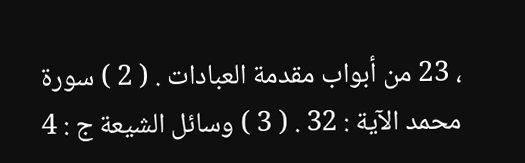، 23 من أبواب مقدمة العبادات . ( 2 ) سورة محمد الآية : 32 . ( 3 ) وسائل الشيعة ج : 4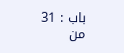باب : 31 من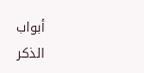أبواب الذكر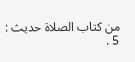من كتاب الصلاة حديث : 5 .